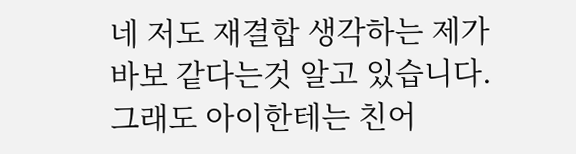네 저도 재결합 생각하는 제가 바보 같다는것 알고 있습니다.
그래도 아이한테는 친어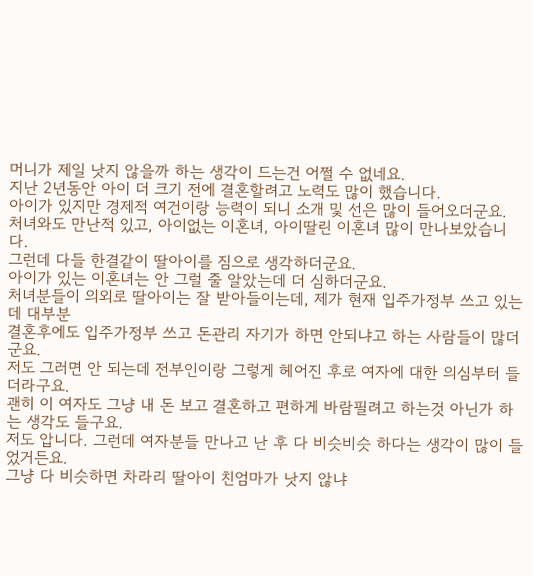머니가 제일 낫지 않을까 하는 생각이 드는건 어쩔 수 없네요.
지난 2년동안 아이 더 크기 전에 결혼할려고 노력도 많이 했습니다.
아이가 있지만 경제적 여건이랑 능력이 되니 소개 및 선은 많이 들어오더군요.
처녀와도 만난적 있고, 아이없는 이혼녀, 아이딸린 이혼녀 많이 만나보았습니다.
그런데 다들 한결같이 딸아이를 짐으로 생각하더군요.
아이가 있는 이혼녀는 안 그럴 줄 알았는데 더 심하더군요.
처녀분들이 의외로 딸아이는 잘 받아들이는데, 제가 현재 입주가정부 쓰고 있는데 대부분
결혼후에도 입주가정부 쓰고 돈관리 자기가 하면 안되냐고 하는 사람들이 많더군요.
저도 그러면 안 되는데 전부인이랑 그렇게 헤어진 후로 여자에 대한 의심부터 들더라구요.
괜히 이 여자도 그냥 내 돈 보고 결혼하고 편하게 바람필려고 하는것 아닌가 하는 생각도 들구요.
저도 압니다. 그런데 여자분들 만나고 난 후 다 비슷비슷 하다는 생각이 많이 들었거든요.
그냥 다 비슷하면 차라리 딸아이 친엄마가 낫지 않냐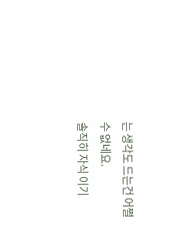는 생각도 드는건 어쩔 수 없네요.
솔직히 자식 이기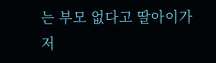는 부모 없다고 딸아이가 저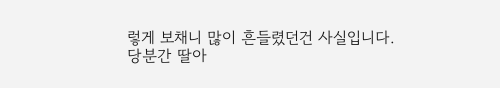렇게 보채니 많이 흔들렸던건 사실입니다.
당분간 딸아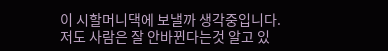이 시할머니댁에 보낼까 생각중입니다.
저도 사람은 잘 안바뀐다는것 알고 있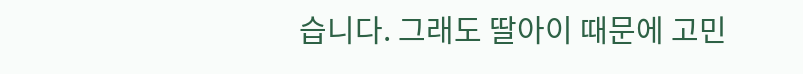습니다. 그래도 딸아이 때문에 고민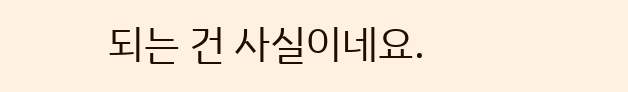되는 건 사실이네요.